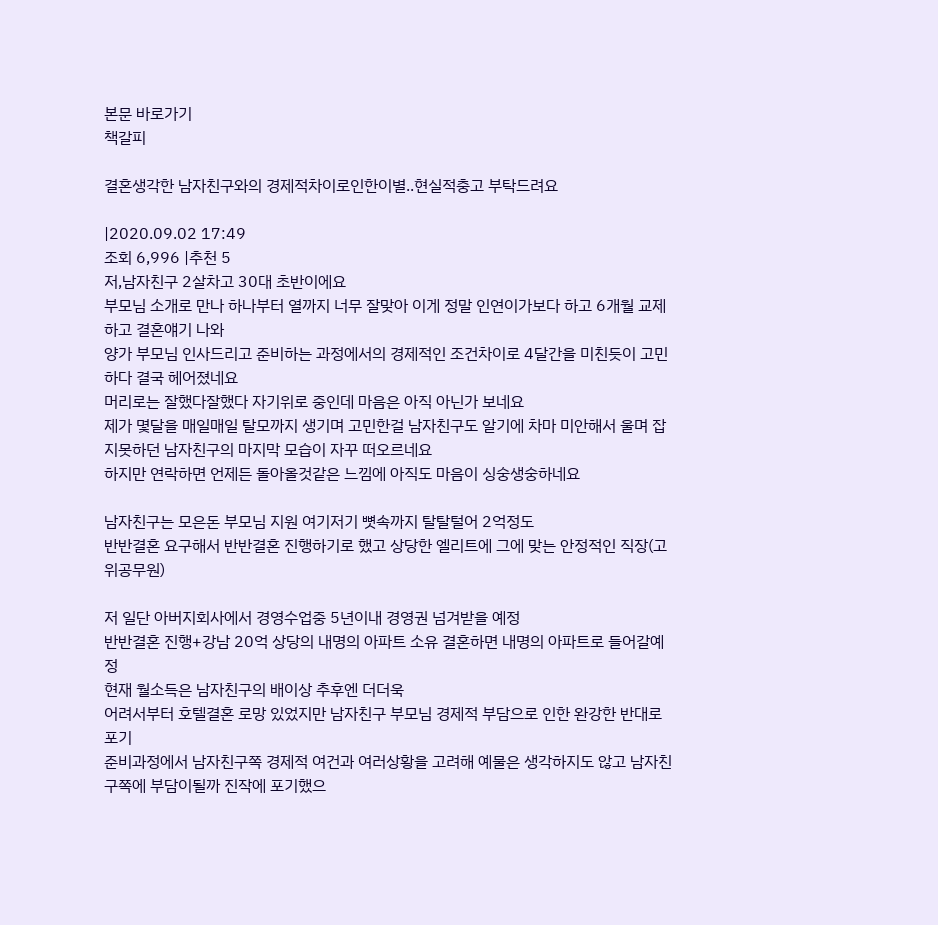본문 바로가기
책갈피

결혼생각한 남자친구와의 경제적차이로인한이별..현실적충고 부탁드려요

|2020.09.02 17:49
조회 6,996 |추천 5
저,남자친구 2살차고 30대 초반이에요
부모님 소개로 만나 하나부터 열까지 너무 잘맞아 이게 정말 인연이가보다 하고 6개월 교제하고 결혼얘기 나와
양가 부모님 인사드리고 준비하는 과정에서의 경제적인 조건차이로 4달간을 미친듯이 고민하다 결국 헤어졌네요
머리로는 잘했다잘했다 자기위로 중인데 마음은 아직 아닌가 보네요
제가 몇달을 매일매일 탈모까지 생기며 고민한걸 남자친구도 알기에 차마 미안해서 울며 잡지못하던 남자친구의 마지막 모습이 자꾸 떠오르네요
하지만 연락하면 언제든 돌아올것같은 느낌에 아직도 마음이 싱숭생숭하네요

남자친구는 모은돈 부모님 지원 여기저기 뼛속까지 탈탈털어 2억정도
반반결혼 요구해서 반반결혼 진행하기로 했고 상당한 엘리트에 그에 맞는 안정적인 직장(고위공무원)

저 일단 아버지회사에서 경영수업중 5년이내 경영권 넘겨받을 예정
반반결혼 진행+강남 20억 상당의 내명의 아파트 소유 결혼하면 내명의 아파트로 들어갈예정
현재 월소득은 남자친구의 배이상 추후엔 더더욱
어려서부터 호텔결혼 로망 있었지만 남자친구 부모님 경제적 부담으로 인한 완강한 반대로 포기
준비과정에서 남자친구쪽 경제적 여건과 여러상황을 고려해 예물은 생각하지도 않고 남자친구쪽에 부담이될까 진작에 포기했으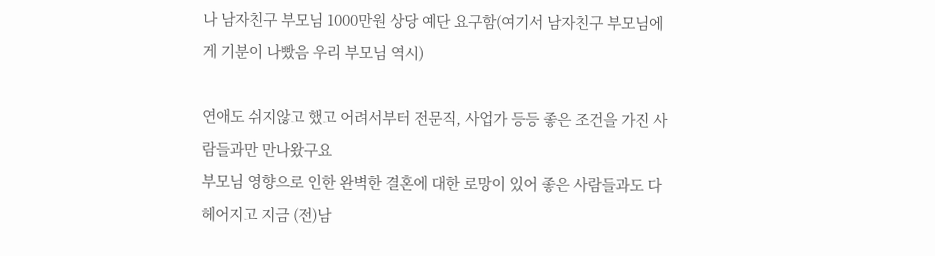나 남자친구 부모님 1000만원 상당 예단 요구함(여기서 남자친구 부모님에게 기분이 나빴음 우리 부모님 역시)

연애도 쉬지않고 했고 어려서부터 전문직, 사업가 등등 좋은 조건을 가진 사람들과만 만나왔구요
부모님 영향으로 인한 완벽한 결혼에 대한 로망이 있어 좋은 사람들과도 다 헤어지고 지금 (전)남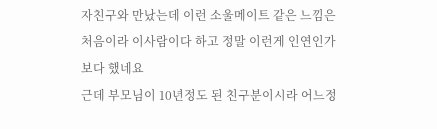자친구와 만났는데 이런 소울메이트 같은 느낌은 처음이라 이사람이다 하고 정말 이런게 인연인가보다 했네요
근데 부모님이 10년정도 된 친구분이시라 어느정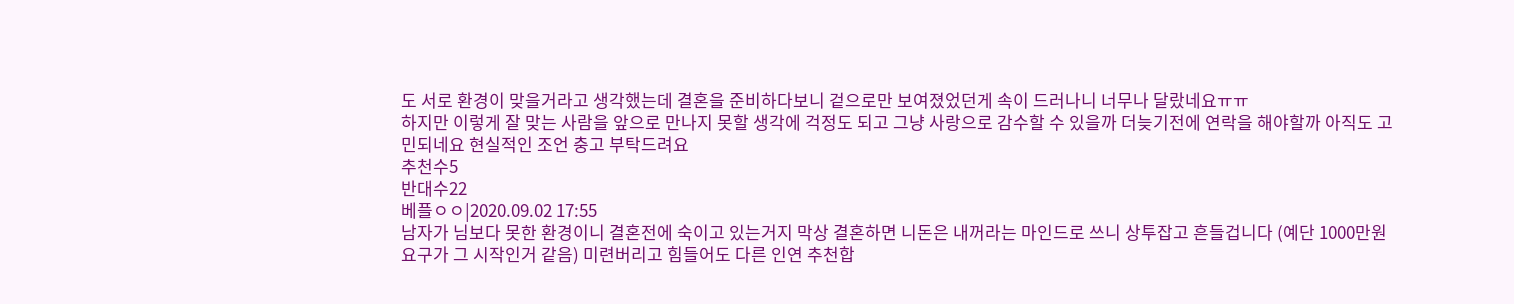도 서로 환경이 맞을거라고 생각했는데 결혼을 준비하다보니 겉으로만 보여졌었던게 속이 드러나니 너무나 달랐네요ㅠㅠ
하지만 이렇게 잘 맞는 사람을 앞으로 만나지 못할 생각에 걱정도 되고 그냥 사랑으로 감수할 수 있을까 더늦기전에 연락을 해야할까 아직도 고민되네요 현실적인 조언 충고 부탁드려요
추천수5
반대수22
베플ㅇㅇ|2020.09.02 17:55
남자가 님보다 못한 환경이니 결혼전에 숙이고 있는거지 막상 결혼하면 니돈은 내꺼라는 마인드로 쓰니 상투잡고 흔들겁니다 (예단 1000만원 요구가 그 시작인거 같음) 미련버리고 힘들어도 다른 인연 추천합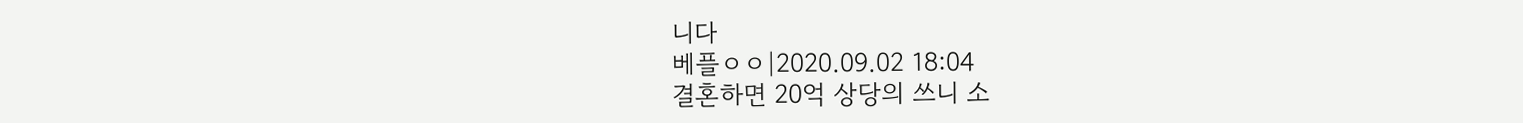니다
베플ㅇㅇ|2020.09.02 18:04
결혼하면 20억 상당의 쓰니 소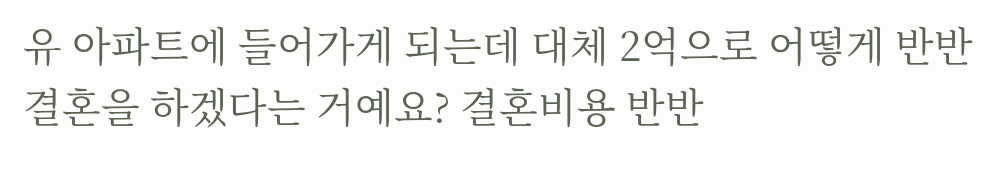유 아파트에 들어가게 되는데 대체 2억으로 어떻게 반반결혼을 하겠다는 거예요? 결혼비용 반반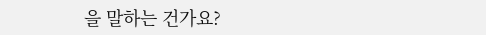을 말하는 건가요?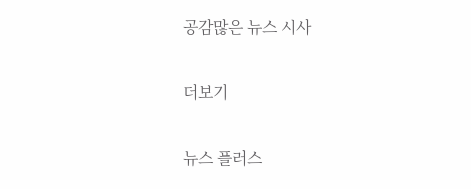공감많은 뉴스 시사

더보기

뉴스 플러스